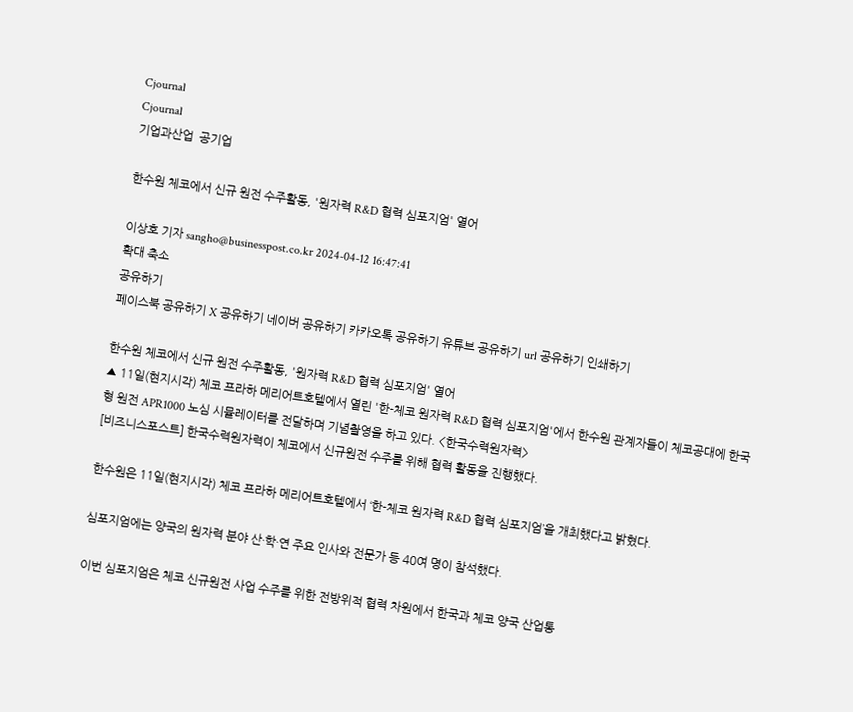Cjournal
Cjournal
기업과산업  공기업

한수원 체코에서 신규 원전 수주활동, '원자력 R&D 협력 심포지엄' 열어

이상호 기자 sangho@businesspost.co.kr 2024-04-12 16:47:41
확대 축소
공유하기
페이스북 공유하기 X 공유하기 네이버 공유하기 카카오톡 공유하기 유튜브 공유하기 url 공유하기 인쇄하기

한수원 체코에서 신규 원전 수주활동, '원자력 R&D 협력 심포지엄' 열어
▲ 11일(현지시각) 체코 프라하 메리어트호텔에서 열린 '한-체코 원자력 R&D 협력 심포지엄'에서 한수원 관계자들이 체코공대에 한국형 원전 APR1000 노심 시뮬레이터를 전달하며 기념촬영을 하고 있다. <한국수력원자력>
[비즈니스포스트] 한국수력원자력이 체코에서 신규원전 수주를 위해 협력 활동을 진행했다.

한수원은 11일(현지시각) 체코 프라하 메리어트호텔에서 ‘한-체코 원자력 R&D 협력 심포지엄’을 개최했다고 밝혔다.

심포지엄에는 양국의 원자력 분야 산·학·연 주요 인사와 전문가 등 40여 명이 참석했다.

이번 심포지엄은 체코 신규원전 사업 수주를 위한 전방위적 협력 차원에서 한국과 체코 양국 산업통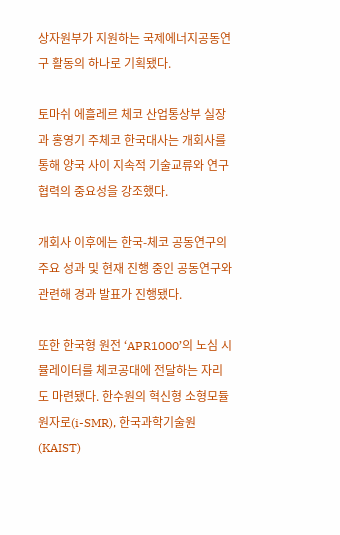상자원부가 지원하는 국제에너지공동연구 활동의 하나로 기획됐다.

토마쉬 에흘레르 체코 산업통상부 실장과 홍영기 주체코 한국대사는 개회사를 통해 양국 사이 지속적 기술교류와 연구 협력의 중요성을 강조했다.

개회사 이후에는 한국-체코 공동연구의 주요 성과 및 현재 진행 중인 공동연구와 관련해 경과 발표가 진행됐다.

또한 한국형 원전 ‘APR1000’의 노심 시뮬레이터를 체코공대에 전달하는 자리도 마련됐다. 한수원의 혁신형 소형모듈원자로(i-SMR), 한국과학기술원(KAIST)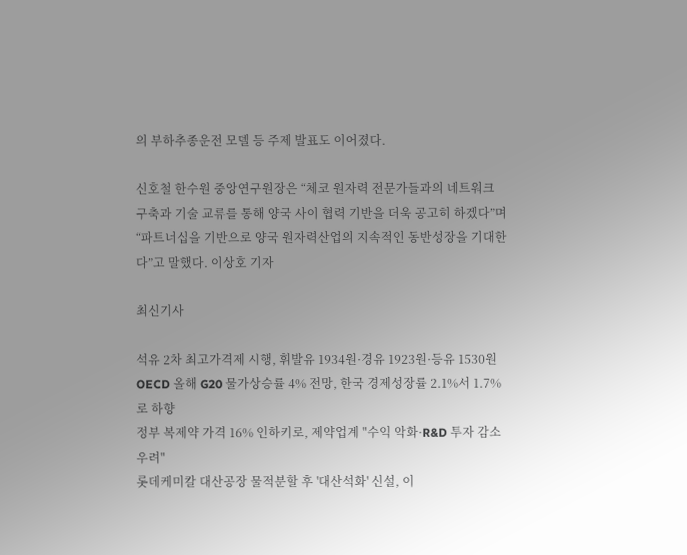의 부하추종운전 모델 등 주제 발표도 이어졌다.

신호철 한수원 중앙연구원장은 “체코 원자력 전문가들과의 네트워크 구축과 기술 교류를 통해 양국 사이 협력 기반을 더욱 공고히 하겠다”며 “파트너십을 기반으로 양국 원자력산업의 지속적인 동반성장을 기대한다”고 말했다. 이상호 기자

최신기사

석유 2차 최고가격제 시행, 휘발유 1934원·경유 1923원·등유 1530원
OECD 올해 G20 물가상승률 4% 전망, 한국 경제성장률 2.1%서 1.7%로 하향
정부 복제약 가격 16% 인하키로, 제약업계 "수익 악화·R&D 투자 감소 우려"
롯데케미칼 대산공장 물적분할 후 '대산석화' 신설, 이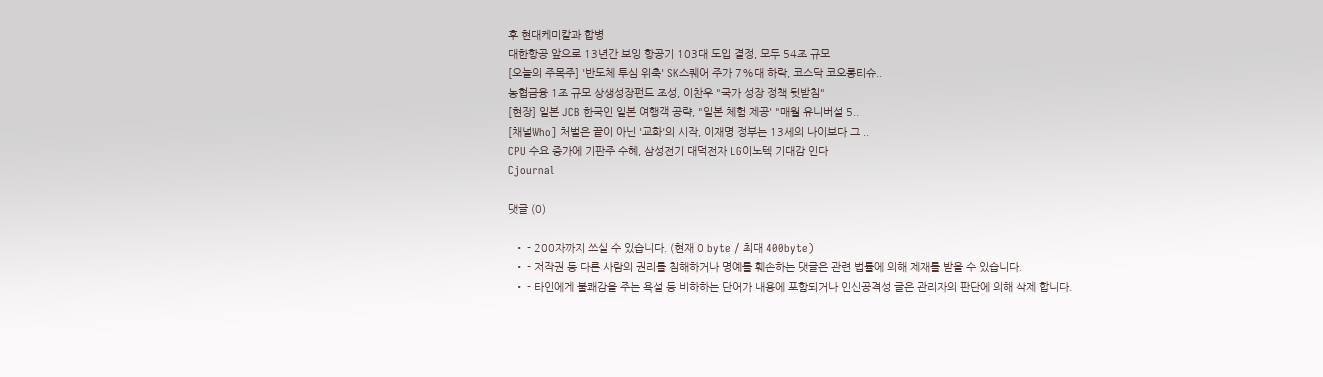후 현대케미칼과 합병
대한항공 앞으로 13년간 보잉 항공기 103대 도입 결정, 모두 54조 규모
[오늘의 주목주] '반도체 투심 위축' SK스퀘어 주가 7%대 하락, 코스닥 코오롱티슈..
농협금융 1조 규모 상생성장펀드 조성, 이찬우 "국가 성장 정책 뒷받침"
[현장] 일본 JCB 한국인 일본 여행객 공략, "일본 체험 제공' "매월 유니버설 5..
[채널Who] 처벌은 끝이 아닌 '교화'의 시작, 이재명 정부는 13세의 나이보다 그 ..
CPU 수요 증가에 기판주 수혜, 삼성전기 대덕전자 LG이노텍 기대감 인다
Cjournal

댓글 (0)

  • - 200자까지 쓰실 수 있습니다. (현재 0 byte / 최대 400byte)
  • - 저작권 등 다른 사람의 권리를 침해하거나 명예를 훼손하는 댓글은 관련 법률에 의해 제재를 받을 수 있습니다.
  • - 타인에게 불쾌감을 주는 욕설 등 비하하는 단어가 내용에 포함되거나 인신공격성 글은 관리자의 판단에 의해 삭제 합니다.